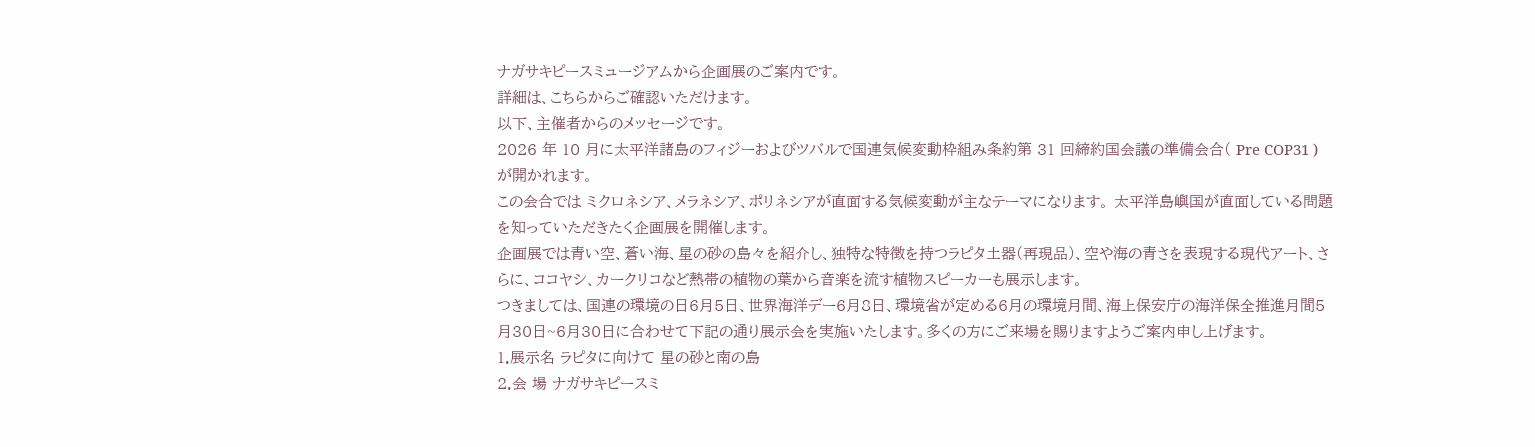ナガサキピースミュージアムから企画展のご案内です。
詳細は、こちらからご確認いただけます。
以下、主催者からのメッセージです。
2026 年 10 月に太平洋諸島のフィジーおよびツバルで国連気候変動枠組み条約第 31 回締約国会議の準備会合( Pre COP31 )が開かれます。
この会合では ミクロネシア、メラネシア、ポリネシアが直面する気候変動が主なテーマになります。 太平洋島嶼国が直面している問題を知っていただきたく企画展を開催します。
企画展では青い空、蒼い海、星の砂の島々を紹介し、独特な特徴を持つラピタ土器(再現品)、空や海の青さを表現する現代アート、さらに、ココヤシ、カークリコなど熱帯の植物の葉から音楽を流す植物スピーカーも展示します。
つきましては、国連の環境の日6月5日、世界海洋デー6月8日、環境省が定める6月の環境月間、海上保安庁の海洋保全推進月間5月30日~6月30日に合わせて下記の通り展示会を実施いたします。多くの方にご来場を賜りますようご案内申し上げます。
1.展示名 ラピタに向けて 星の砂と南の島
2.会 場 ナガサキピースミ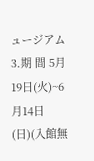ュージアム
3.期 間 5月19日(火)~6月14日(日)(入館無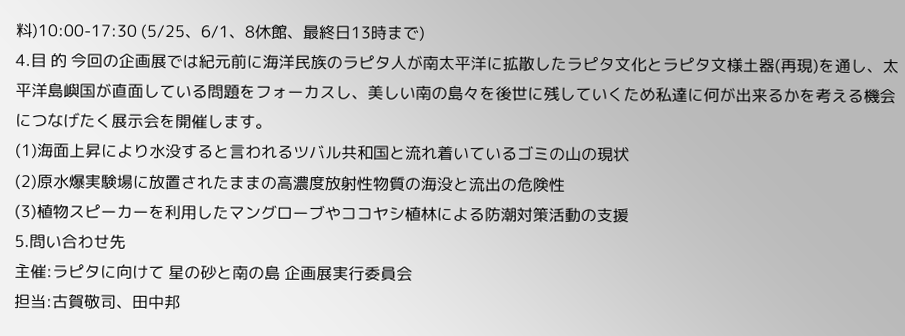料)10:00-17:30 (5/25、6/1、8休館、最終日13時まで)
4.目 的 今回の企画展では紀元前に海洋民族のラピタ人が南太平洋に拡散したラピタ文化とラピタ文様土器(再現)を通し、太平洋島嶼国が直面している問題をフォーカスし、美しい南の島々を後世に残していくため私達に何が出来るかを考える機会につなげたく展示会を開催します。
(1)海面上昇により水没すると言われるツバル共和国と流れ着いているゴミの山の現状
(2)原水爆実験場に放置されたままの高濃度放射性物質の海没と流出の危険性
(3)植物スピーカーを利用したマングローブやココヤシ植林による防潮対策活動の支援
5.問い合わせ先
主催:ラピタに向けて 星の砂と南の島 企画展実行委員会
担当:古賀敬司、田中邦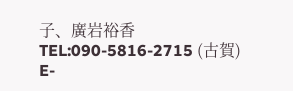子、廣岩裕香
TEL:090-5816-2715 (古賀)
E-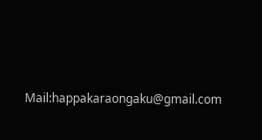Mail:happakaraongaku@gmail.com